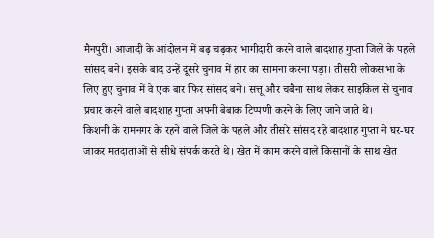मैनपुरी। आजादी के आंदोलन में बढ़ चढ़कर भागीदारी करने वाले बादशाह गुप्ता जिले के पहले सांसद बने। इसके बाद उन्हें दूसरे चुनाव में हार का सामना करना पड़ा। तीसरी लोकसभा के लिए हुए चुनाव में वे एक बार फिर सांसद बने। सत्तू और चबैना साथ लेकर साइकिल से चुनाव प्रचार करने वाले बादशाह गुप्ता अपनी बेबाक टिप्पणी करने के लिए जाने जाते थे।
किशनी के रामनगर के रहने वाले जिले के पहले और तीसरे सांसद रहे बादशाह गुप्ता ने घर-घर जाकर मतदाताओं से सीधे संपर्क करते थे। खेत में काम करने वाले किसानों के साथ खेत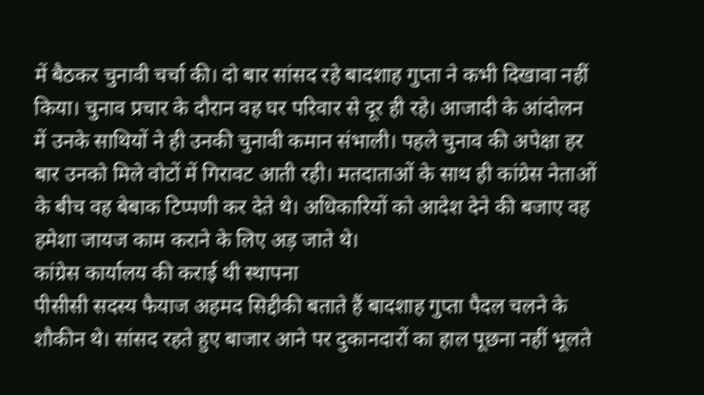में बैठकर चुनावी चर्चा की। दो बार सांसद रहे बादशाह गुप्ता ने कभी दिखावा नहीं किया। चुनाव प्रचार के दौरान वह घर परिवार से दूर ही रहे। आजादी के आंदोलन में उनके साथियों ने ही उनकी चुनावी कमान संभाली। पहले चुनाव की अपेक्षा हर बार उनको मिले वोटों में गिरावट आती रही। मतदाताओं के साथ ही कांग्रेस नेताओं के बीच वह बेबाक टिप्पणी कर देते थे। अधिकारियों को आदेश देने की बजाए वह हमेशा जायज काम कराने के लिए अड़ जाते थे।
कांग्रेस कार्यालय की कराई थी स्थापना
पीसीसी सदस्य फैयाज अहमद सिद्दीकी बताते हैं बादशाह गुप्ता पैदल चलने के शौकीन थे। सांसद रहते हुए बाजार आने पर दुकानदारों का हाल पूछना नहीं भूलते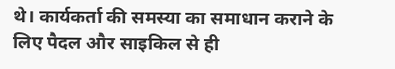थे। कार्यकर्ता की समस्या का समाधान कराने के लिए पैदल और साइकिल से ही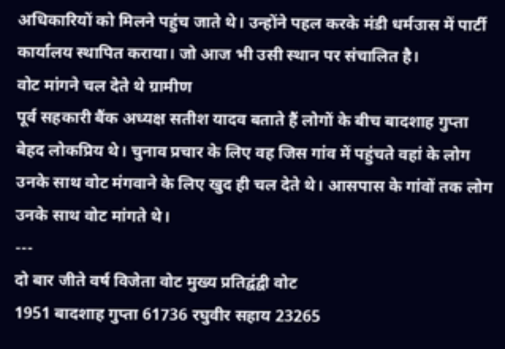अधिकारियों को मिलने पहुंच जाते थे। उन्होंने पहल करके मंडी धर्मउास में पार्टी कार्यालय स्थापित कराया। जो आज भी उसी स्थान पर संचालित है।
वोट मांगने चल देते थे ग्रामीण
पूर्व सहकारी बैंक अध्यक्ष सतीश यादव बताते हैं लोगों के बीच बादशाह गुप्ता बेहद लोकप्रिय थे। चुनाव प्रचार के लिए वह जिस गांव में पहुंचते वहां के लोग उनके साथ वोट मंगवाने के लिए खुद ही चल देते थे। आसपास के गांवों तक लोग उनके साथ वोट मांगते थे।
---
दो बार जीते वर्ष विजेता वोट मुख्य प्रतिद्वंद्वी वोट
1951 बादशाह गुप्ता 61736 रघुवीर सहाय 23265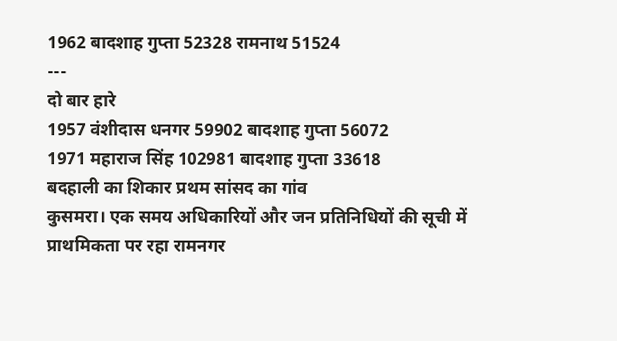1962 बादशाह गुप्ता 52328 रामनाथ 51524
---
दो बार हारे
1957 वंशीदास धनगर 59902 बादशाह गुप्ता 56072
1971 महाराज सिंह 102981 बादशाह गुप्ता 33618
बदहाली का शिकार प्रथम सांसद का गांव
कुसमरा। एक समय अधिकारियों और जन प्रतिनिधियों की सूची में प्राथमिकता पर रहा रामनगर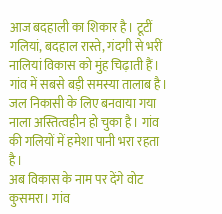आज बदहाली का शिकार है। टूटीं गलियां, बदहाल रास्ते, गंदगी से भरीं नालियां विकास को मुंह चिढ़ाती हैं। गांव में सबसे बड़ी समस्या तालाब है। जल निकासी के लिए बनवाया गया नाला अस्तित्वहीन हो चुका है। गांव की गलियों में हमेशा पानी भरा रहता है।
अब विकास के नाम पर देंगे वोट
कुसमरा। गांव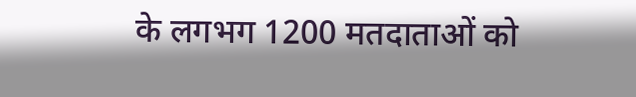के लगभग 1200 मतदाताओं को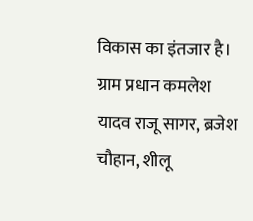विकास का इंतजार है। ग्राम प्रधान कमलेश यादव राजू सागर, ब्रजेश चौहान, शीलू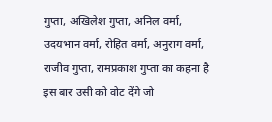गुप्ता, अखिलेश गुप्ता, अनिल वर्मा, उदयभान वर्मा, रोहित वर्मा, अनुराग वर्मा, राजीव गुप्ता, रामप्रकाश गुप्ता का कहना है इस बार उसी को वोट देंगे जो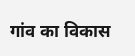गांव का विकास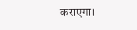कराएगा।